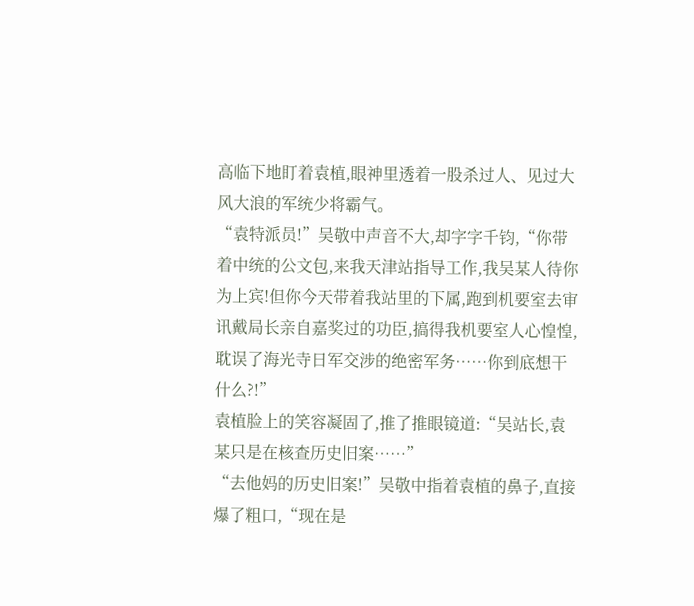高临下地盯着袁植,眼神里透着一股杀过人、见过大风大浪的军统少将霸气。
“袁特派员!”吴敬中声音不大,却字字千钧,“你带着中统的公文包,来我天津站指导工作,我吴某人待你为上宾!但你今天带着我站里的下属,跑到机要室去审讯戴局长亲自嘉奖过的功臣,搞得我机要室人心惶惶,耽误了海光寺日军交涉的绝密军务……你到底想干什么?!”
袁植脸上的笑容凝固了,推了推眼镜道:“吴站长,袁某只是在核查历史旧案……”
“去他妈的历史旧案!”吴敬中指着袁植的鼻子,直接爆了粗口,“现在是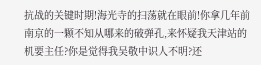抗战的关键时期!海光寺的扫荡就在眼前!你拿几年前南京的一颗不知从哪来的破弹孔,来怀疑我天津站的机要主任?你是觉得我吴敬中识人不明?还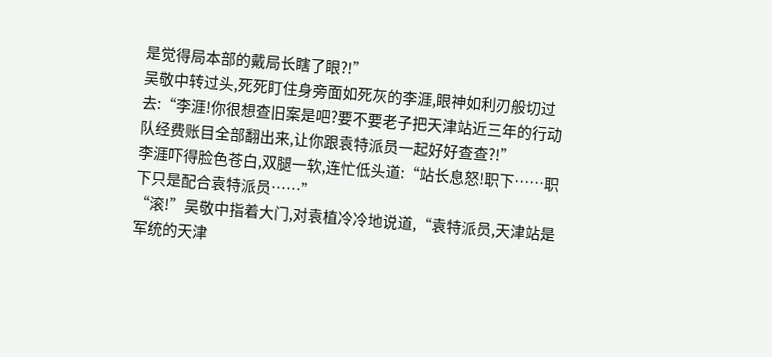是觉得局本部的戴局长瞎了眼?!”
吴敬中转过头,死死盯住身旁面如死灰的李涯,眼神如利刃般切过去:“李涯!你很想查旧案是吧?要不要老子把天津站近三年的行动队经费账目全部翻出来,让你跟袁特派员一起好好查查?!”
李涯吓得脸色苍白,双腿一软,连忙低头道:“站长息怒!职下……职下只是配合袁特派员……”
“滚!”吴敬中指着大门,对袁植冷冷地说道,“袁特派员,天津站是军统的天津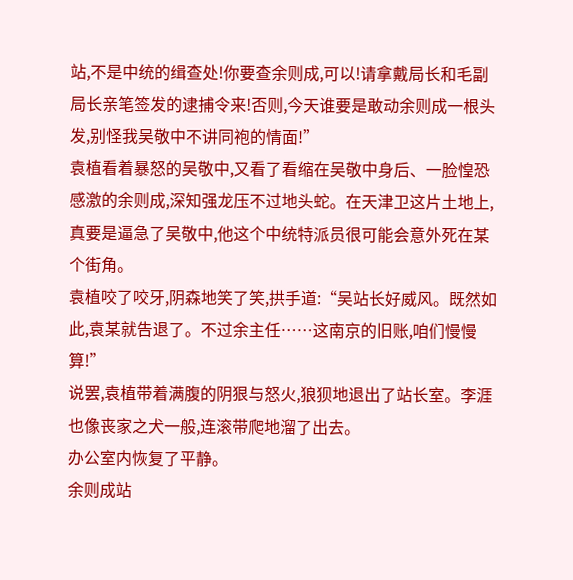站,不是中统的缉查处!你要查余则成,可以!请拿戴局长和毛副局长亲笔签发的逮捕令来!否则,今天谁要是敢动余则成一根头发,别怪我吴敬中不讲同袍的情面!”
袁植看着暴怒的吴敬中,又看了看缩在吴敬中身后、一脸惶恐感激的余则成,深知强龙压不过地头蛇。在天津卫这片土地上,真要是逼急了吴敬中,他这个中统特派员很可能会意外死在某个街角。
袁植咬了咬牙,阴森地笑了笑,拱手道:“吴站长好威风。既然如此,袁某就告退了。不过余主任……这南京的旧账,咱们慢慢算!”
说罢,袁植带着满腹的阴狠与怒火,狼狈地退出了站长室。李涯也像丧家之犬一般,连滚带爬地溜了出去。
办公室内恢复了平静。
余则成站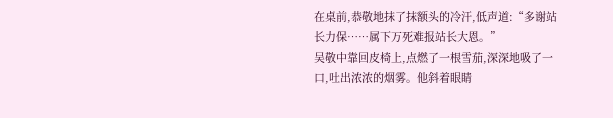在桌前,恭敬地抹了抹额头的冷汗,低声道:“多谢站长力保……属下万死难报站长大恩。”
吴敬中靠回皮椅上,点燃了一根雪茄,深深地吸了一口,吐出浓浓的烟雾。他斜着眼睛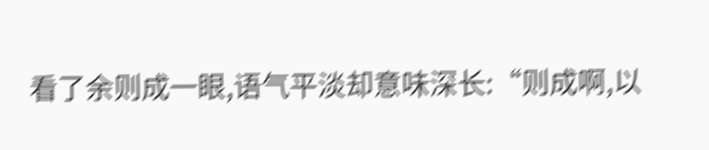看了余则成一眼,语气平淡却意味深长:“则成啊,以